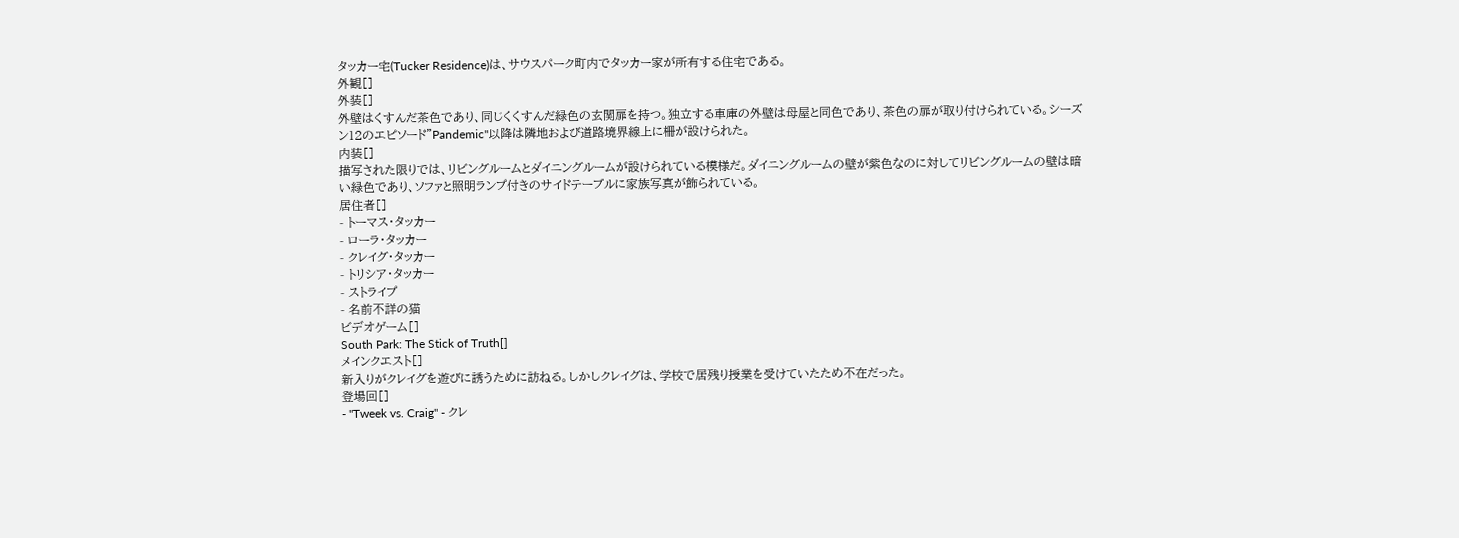タッカー宅(Tucker Residence)は、サウスパーク町内でタッカー家が所有する住宅である。
外観[]
外装[]
外壁はくすんだ茶色であり、同じくくすんだ緑色の玄関扉を持つ。独立する車庫の外壁は母屋と同色であり、茶色の扉が取り付けられている。シーズン12のエピソード"Pandemic"以降は隣地および道路境界線上に柵が設けられた。
内装[]
描写された限りでは、リビングルームとダイニングルームが設けられている模様だ。ダイニングルームの壁が紫色なのに対してリビングルームの壁は暗い緑色であり、ソファと照明ランプ付きのサイドテーブルに家族写真が飾られている。
居住者[]
- トーマス・タッカー
- ローラ・タッカー
- クレイグ・タッカー
- トリシア・タッカー
- ストライプ
- 名前不詳の猫
ビデオゲーム[]
South Park: The Stick of Truth[]
メインクエスト[]
新入りがクレイグを遊びに誘うために訪ねる。しかしクレイグは、学校で居残り授業を受けていたため不在だった。
登場回[]
- "Tweek vs. Craig" - クレ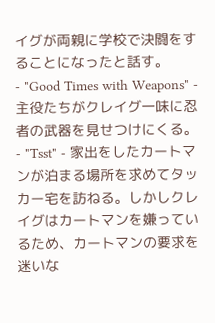イグが両親に学校で決闘をすることになったと話す。
- "Good Times with Weapons" - 主役たちがクレイグ一味に忍者の武器を見せつけにくる。
- "Tsst" - 家出をしたカートマンが泊まる場所を求めてタッカー宅を訪ねる。しかしクレイグはカートマンを嫌っているため、カートマンの要求を迷いな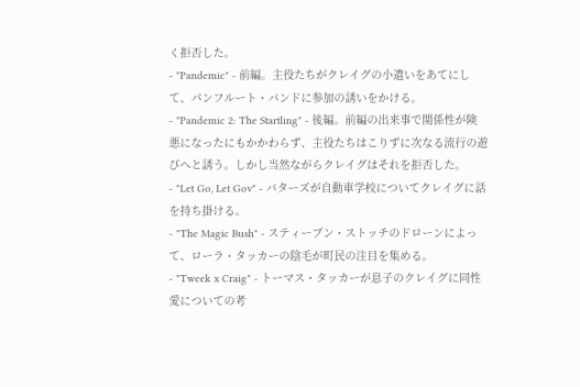く拒否した。
- "Pandemic" - 前編。主役たちがクレイグの小遣いをあてにして、パンフルート・バンドに参加の誘いをかける。
- "Pandemic 2: The Startling" - 後編。前編の出来事で関係性が険悪になったにもかかわらず、主役たちはこりずに次なる流行の遊びへと誘う。しかし当然ながらクレイグはそれを拒否した。
- "Let Go, Let Gov" - バターズが自動車学校についてクレイグに話を持ち掛ける。
- "The Magic Bush" - スティーブン・ストッチのドローンによって、ローラ・タッカーの陰毛が町民の注目を集める。
- "Tweek x Craig" - トーマス・タッカーが息子のクレイグに同性愛についての考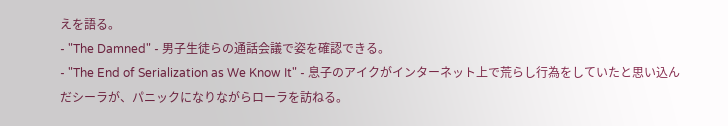えを語る。
- "The Damned" - 男子生徒らの通話会議で姿を確認できる。
- "The End of Serialization as We Know It" - 息子のアイクがインターネット上で荒らし行為をしていたと思い込んだシーラが、パニックになりながらローラを訪ねる。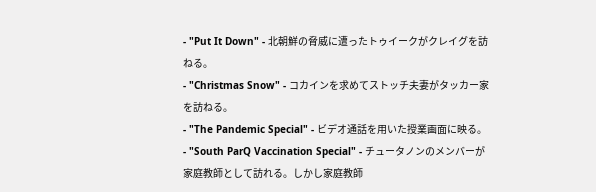- "Put It Down" - 北朝鮮の脅威に遭ったトゥイークがクレイグを訪ねる。
- "Christmas Snow" - コカインを求めてストッチ夫妻がタッカー家を訪ねる。
- "The Pandemic Special" - ビデオ通話を用いた授業画面に映る。
- "South ParQ Vaccination Special" - チュータノンのメンバーが家庭教師として訪れる。しかし家庭教師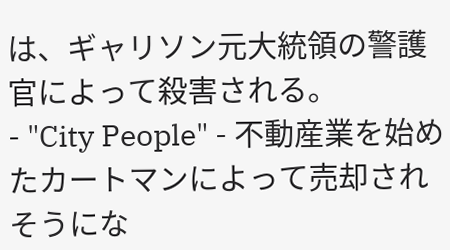は、ギャリソン元大統領の警護官によって殺害される。
- "City People" - 不動産業を始めたカートマンによって売却されそうにな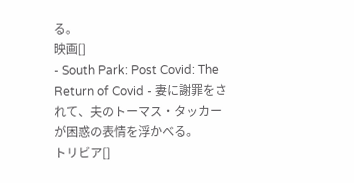る。
映画[]
- South Park: Post Covid: The Return of Covid - 妻に謝罪をされて、夫のトーマス・タッカーが困惑の表情を浮かべる。
トリビア[]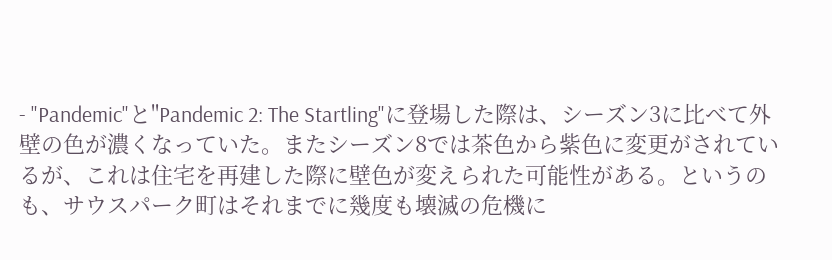- "Pandemic"と"Pandemic 2: The Startling"に登場した際は、シーズン3に比べて外壁の色が濃くなっていた。またシーズン8では茶色から紫色に変更がされているが、これは住宅を再建した際に壁色が変えられた可能性がある。というのも、サウスパーク町はそれまでに幾度も壊滅の危機に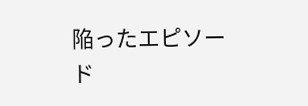陥ったエピソード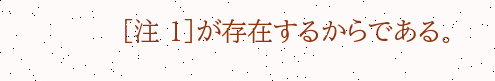[注 1]が存在するからである。